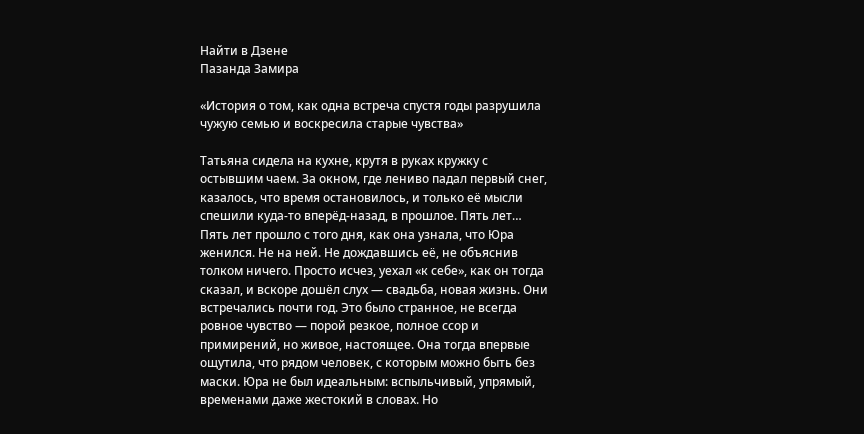Найти в Дзене
Пазанда Замира

«История о том, как одна встреча спустя годы разрушила чужую семью и воскресила старые чувства»

Татьяна сидела на кухне, крутя в руках кружку с остывшим чаем. За окном, где лениво падал первый снег, казалось, что время остановилось, и только её мысли спешили куда-то вперёд-назад, в прошлое. Пять лет… Пять лет прошло с того дня, как она узнала, что Юра женился. Не на ней. Не дождавшись её, не объяснив толком ничего. Просто исчез, уехал «к себе», как он тогда сказал, и вскоре дошёл слух — свадьба, новая жизнь. Они встречались почти год. Это было странное, не всегда ровное чувство — порой резкое, полное ссор и примирений, но живое, настоящее. Она тогда впервые ощутила, что рядом человек, с которым можно быть без маски. Юра не был идеальным: вспыльчивый, упрямый, временами даже жестокий в словах. Но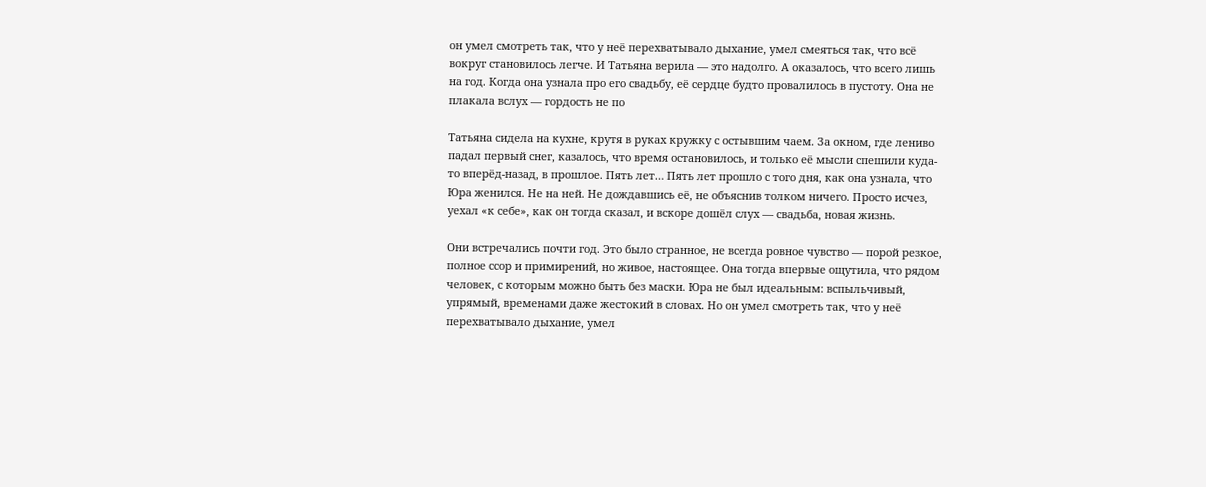он умел смотреть так, что у неё перехватывало дыхание, умел смеяться так, что всё вокруг становилось легче. И Татьяна верила — это надолго. А оказалось, что всего лишь на год. Когда она узнала про его свадьбу, её сердце будто провалилось в пустоту. Она не плакала вслух — гордость не по

Татьяна сидела на кухне, крутя в руках кружку с остывшим чаем. За окном, где лениво падал первый снег, казалось, что время остановилось, и только её мысли спешили куда-то вперёд-назад, в прошлое. Пять лет… Пять лет прошло с того дня, как она узнала, что Юра женился. Не на ней. Не дождавшись её, не объяснив толком ничего. Просто исчез, уехал «к себе», как он тогда сказал, и вскоре дошёл слух — свадьба, новая жизнь.

Они встречались почти год. Это было странное, не всегда ровное чувство — порой резкое, полное ссор и примирений, но живое, настоящее. Она тогда впервые ощутила, что рядом человек, с которым можно быть без маски. Юра не был идеальным: вспыльчивый, упрямый, временами даже жестокий в словах. Но он умел смотреть так, что у неё перехватывало дыхание, умел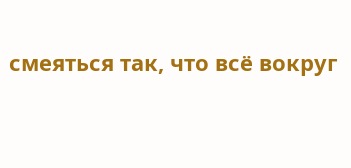смеяться так, что всё вокруг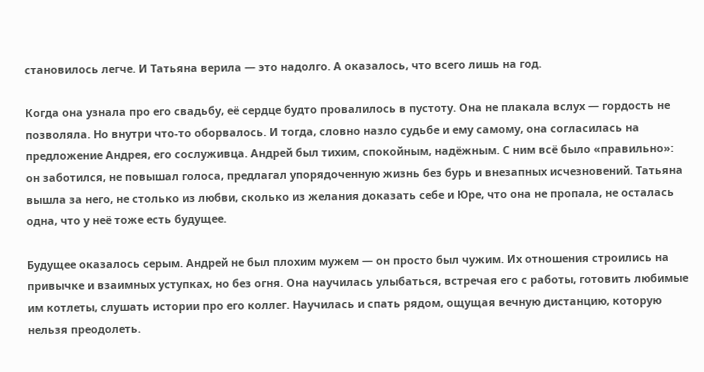становилось легче. И Татьяна верила — это надолго. А оказалось, что всего лишь на год.

Когда она узнала про его свадьбу, её сердце будто провалилось в пустоту. Она не плакала вслух — гордость не позволяла. Но внутри что-то оборвалось. И тогда, словно назло судьбе и ему самому, она согласилась на предложение Андрея, его сослуживца. Андрей был тихим, спокойным, надёжным. С ним всё было «правильно»: он заботился, не повышал голоса, предлагал упорядоченную жизнь без бурь и внезапных исчезновений. Татьяна вышла за него, не столько из любви, сколько из желания доказать себе и Юре, что она не пропала, не осталась одна, что у неё тоже есть будущее.

Будущее оказалось серым. Андрей не был плохим мужем — он просто был чужим. Их отношения строились на привычке и взаимных уступках, но без огня. Она научилась улыбаться, встречая его с работы, готовить любимые им котлеты, слушать истории про его коллег. Научилась и спать рядом, ощущая вечную дистанцию, которую нельзя преодолеть.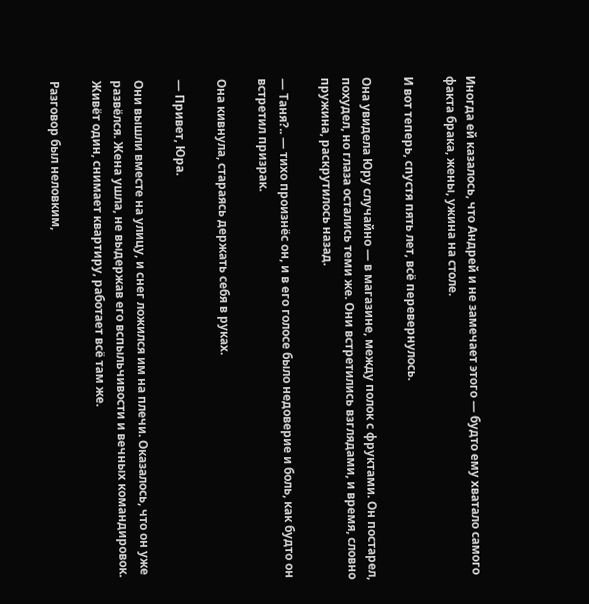Иногда ей казалось, что Андрей и не замечает этого — будто ему хватало самого факта брака, жены, ужина на столе.

И вот теперь, спустя пять лет, всё перевернулось.

Она увидела Юру случайно — в магазине, между полок с фруктами. Он постарел, похудел, но глаза остались теми же. Они встретились взглядами, и время, словно пружина, раскрутилось назад.

— Таня?.. — тихо произнёс он, и в его голосе было недоверие и боль, как будто он встретил призрак.

Она кивнула, стараясь держать себя в руках.

— Привет, Юра.

Они вышли вместе на улицу, и снег ложился им на плечи. Оказалось, что он уже развёлся. Жена ушла, не выдержав его вспыльчивости и вечных командировок. Живёт один, снимает квартиру, работает всё там же.

Разговор был неловким,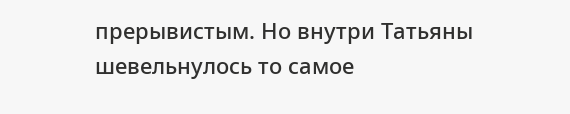прерывистым. Но внутри Татьяны шевельнулось то самое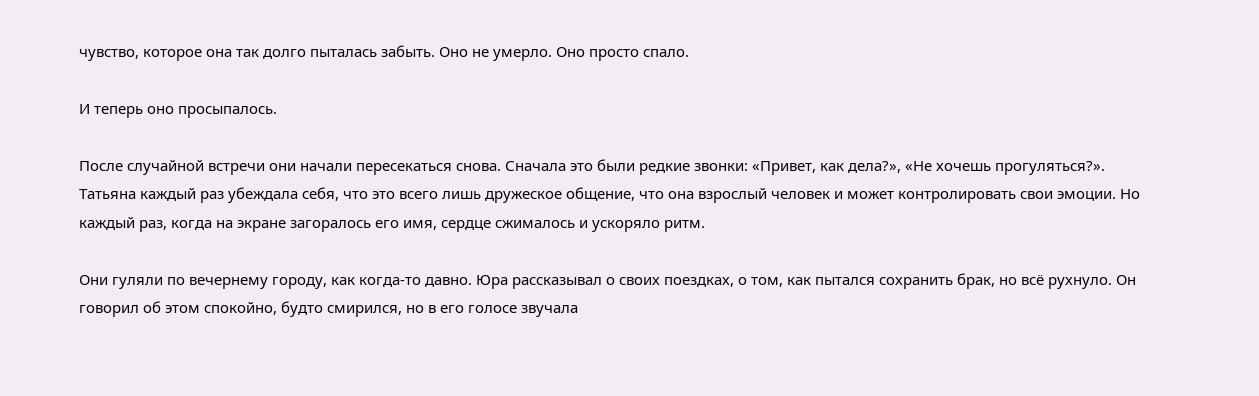чувство, которое она так долго пыталась забыть. Оно не умерло. Оно просто спало.

И теперь оно просыпалось.

После случайной встречи они начали пересекаться снова. Сначала это были редкие звонки: «Привет, как дела?», «Не хочешь прогуляться?». Татьяна каждый раз убеждала себя, что это всего лишь дружеское общение, что она взрослый человек и может контролировать свои эмоции. Но каждый раз, когда на экране загоралось его имя, сердце сжималось и ускоряло ритм.

Они гуляли по вечернему городу, как когда-то давно. Юра рассказывал о своих поездках, о том, как пытался сохранить брак, но всё рухнуло. Он говорил об этом спокойно, будто смирился, но в его голосе звучала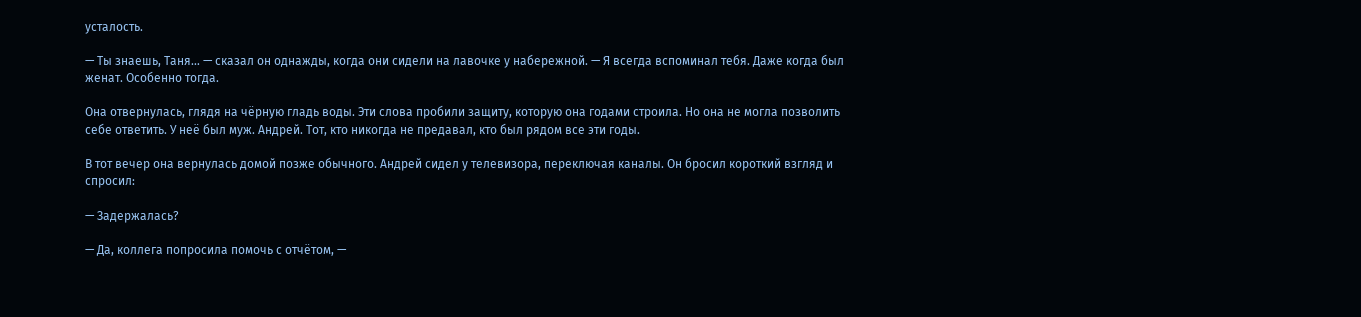усталость.

— Ты знаешь, Таня… — сказал он однажды, когда они сидели на лавочке у набережной. — Я всегда вспоминал тебя. Даже когда был женат. Особенно тогда.

Она отвернулась, глядя на чёрную гладь воды. Эти слова пробили защиту, которую она годами строила. Но она не могла позволить себе ответить. У неё был муж. Андрей. Тот, кто никогда не предавал, кто был рядом все эти годы.

В тот вечер она вернулась домой позже обычного. Андрей сидел у телевизора, переключая каналы. Он бросил короткий взгляд и спросил:

— Задержалась?

— Да, коллега попросила помочь с отчётом, —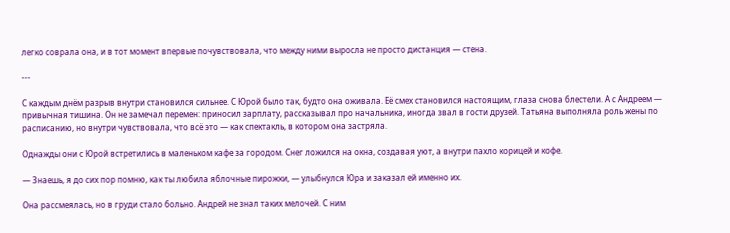легко соврала она, и в тот момент впервые почувствовала, что между ними выросла не просто дистанция — стена.

---

С каждым днём разрыв внутри становился сильнее. С Юрой было так, будто она оживала. Её смех становился настоящим, глаза снова блестели. А с Андреем — привычная тишина. Он не замечал перемен: приносил зарплату, рассказывал про начальника, иногда звал в гости друзей. Татьяна выполняла роль жены по расписанию, но внутри чувствовала, что всё это — как спектакль, в котором она застряла.

Однажды они с Юрой встретились в маленьком кафе за городом. Снег ложился на окна, создавая уют, а внутри пахло корицей и кофе.

— Знаешь, я до сих пор помню, как ты любила яблочные пирожки, — улыбнулся Юра и заказал ей именно их.

Она рассмеялась, но в груди стало больно. Андрей не знал таких мелочей. С ним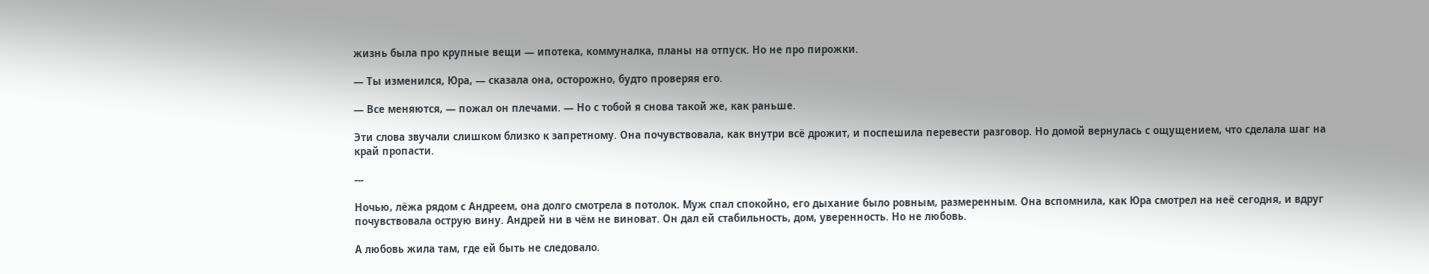жизнь была про крупные вещи — ипотека, коммуналка, планы на отпуск. Но не про пирожки.

— Ты изменился, Юра, — сказала она, осторожно, будто проверяя его.

— Все меняются, — пожал он плечами. — Но с тобой я снова такой же, как раньше.

Эти слова звучали слишком близко к запретному. Она почувствовала, как внутри всё дрожит, и поспешила перевести разговор. Но домой вернулась с ощущением, что сделала шаг на край пропасти.

---

Ночью, лёжа рядом с Андреем, она долго смотрела в потолок. Муж спал спокойно, его дыхание было ровным, размеренным. Она вспомнила, как Юра смотрел на неё сегодня, и вдруг почувствовала острую вину. Андрей ни в чём не виноват. Он дал ей стабильность, дом, уверенность. Но не любовь.

А любовь жила там, где ей быть не следовало.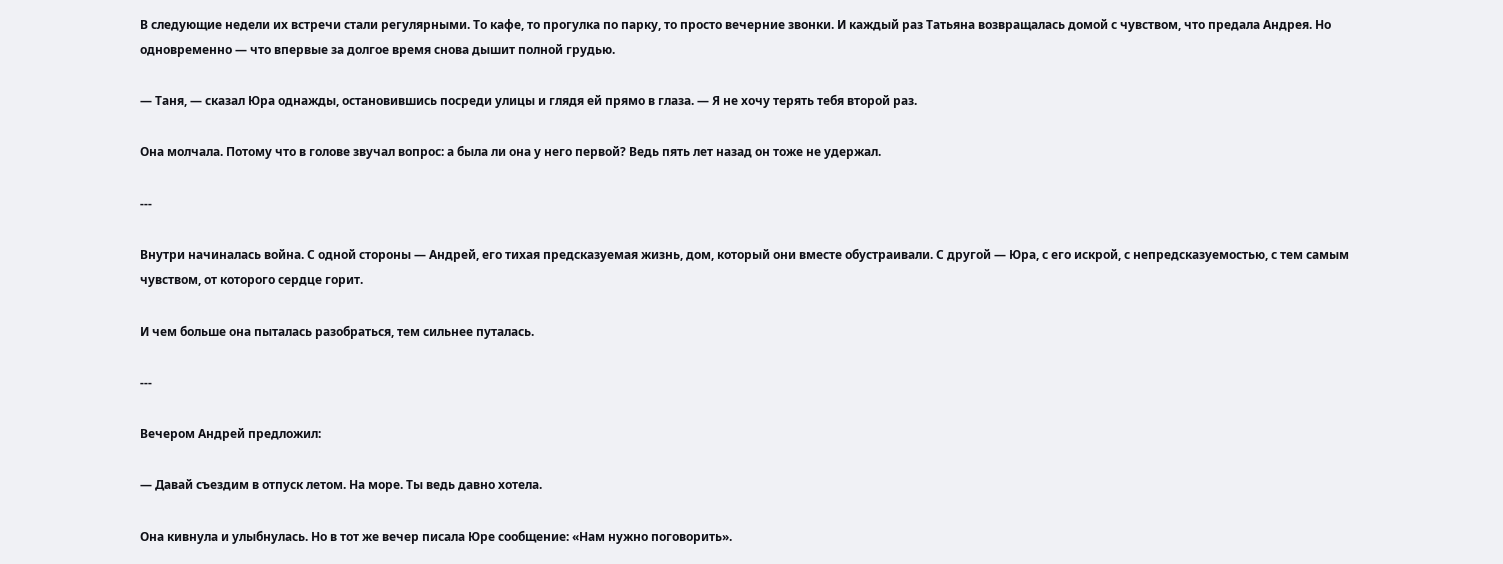В следующие недели их встречи стали регулярными. То кафе, то прогулка по парку, то просто вечерние звонки. И каждый раз Татьяна возвращалась домой с чувством, что предала Андрея. Но одновременно — что впервые за долгое время снова дышит полной грудью.

— Таня, — сказал Юра однажды, остановившись посреди улицы и глядя ей прямо в глаза. — Я не хочу терять тебя второй раз.

Она молчала. Потому что в голове звучал вопрос: а была ли она у него первой? Ведь пять лет назад он тоже не удержал.

---

Внутри начиналась война. С одной стороны — Андрей, его тихая предсказуемая жизнь, дом, который они вместе обустраивали. С другой — Юра, с его искрой, с непредсказуемостью, с тем самым чувством, от которого сердце горит.

И чем больше она пыталась разобраться, тем сильнее путалась.

---

Вечером Андрей предложил:

— Давай съездим в отпуск летом. На море. Ты ведь давно хотела.

Она кивнула и улыбнулась. Но в тот же вечер писала Юре сообщение: «Нам нужно поговорить».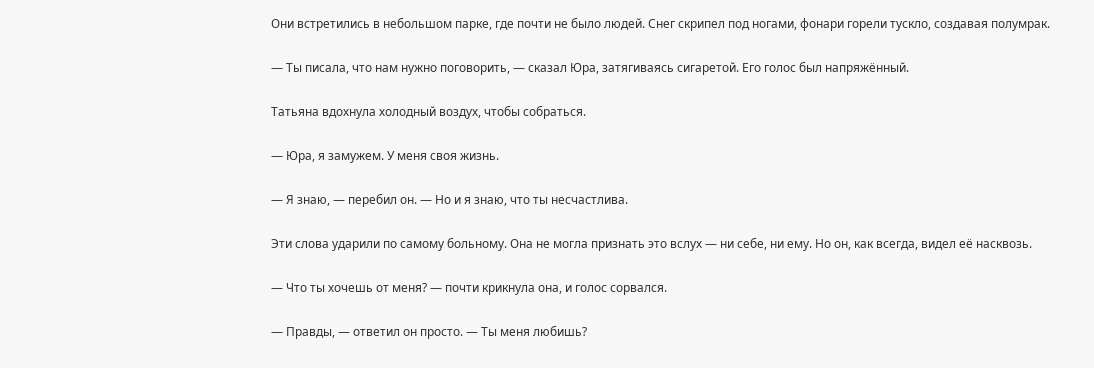Они встретились в небольшом парке, где почти не было людей. Снег скрипел под ногами, фонари горели тускло, создавая полумрак.

— Ты писала, что нам нужно поговорить, — сказал Юра, затягиваясь сигаретой. Его голос был напряжённый.

Татьяна вдохнула холодный воздух, чтобы собраться.

— Юра, я замужем. У меня своя жизнь.

— Я знаю, — перебил он. — Но и я знаю, что ты несчастлива.

Эти слова ударили по самому больному. Она не могла признать это вслух — ни себе, ни ему. Но он, как всегда, видел её насквозь.

— Что ты хочешь от меня? — почти крикнула она, и голос сорвался.

— Правды, — ответил он просто. — Ты меня любишь?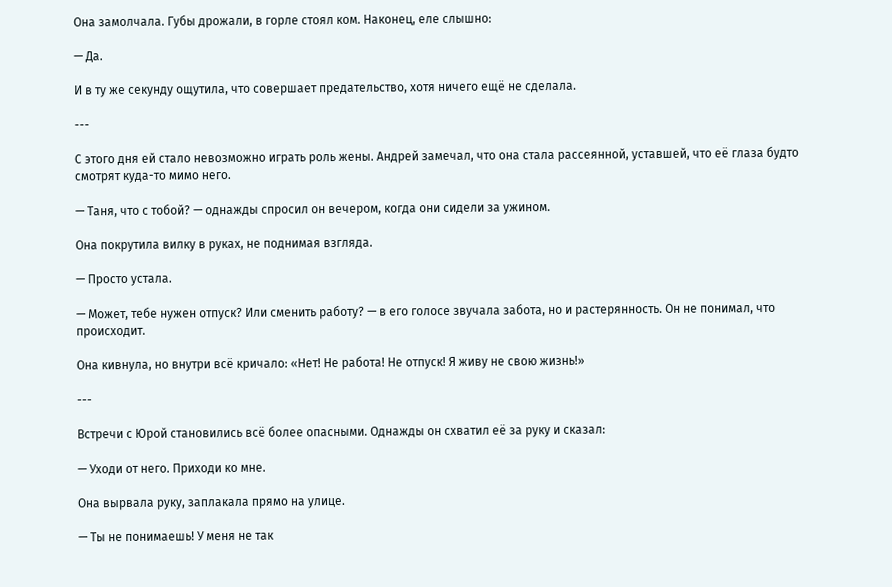Она замолчала. Губы дрожали, в горле стоял ком. Наконец, еле слышно:

— Да.

И в ту же секунду ощутила, что совершает предательство, хотя ничего ещё не сделала.

---

С этого дня ей стало невозможно играть роль жены. Андрей замечал, что она стала рассеянной, уставшей, что её глаза будто смотрят куда-то мимо него.

— Таня, что с тобой? — однажды спросил он вечером, когда они сидели за ужином.

Она покрутила вилку в руках, не поднимая взгляда.

— Просто устала.

— Может, тебе нужен отпуск? Или сменить работу? — в его голосе звучала забота, но и растерянность. Он не понимал, что происходит.

Она кивнула, но внутри всё кричало: «Нет! Не работа! Не отпуск! Я живу не свою жизнь!»

---

Встречи с Юрой становились всё более опасными. Однажды он схватил её за руку и сказал:

— Уходи от него. Приходи ко мне.

Она вырвала руку, заплакала прямо на улице.

— Ты не понимаешь! У меня не так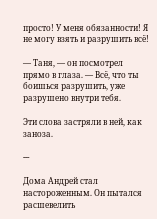просто! У меня обязанности! Я не могу взять и разрушить всё!

— Таня, — он посмотрел прямо в глаза. — Всё, что ты боишься разрушить, уже разрушено внутри тебя.

Эти слова застряли в ней, как заноза.

---

Дома Андрей стал настороженным. Он пытался расшевелить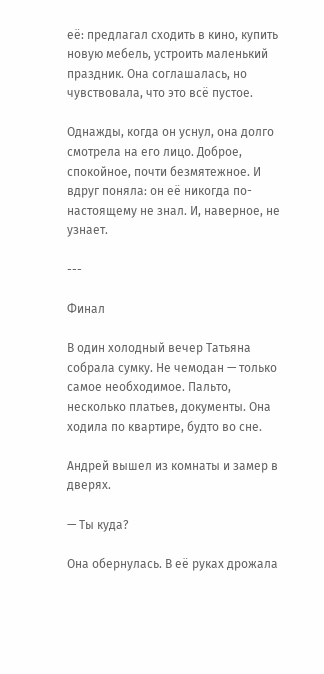её: предлагал сходить в кино, купить новую мебель, устроить маленький праздник. Она соглашалась, но чувствовала, что это всё пустое.

Однажды, когда он уснул, она долго смотрела на его лицо. Доброе, спокойное, почти безмятежное. И вдруг поняла: он её никогда по-настоящему не знал. И, наверное, не узнает.

---

Финал

В один холодный вечер Татьяна собрала сумку. Не чемодан — только самое необходимое. Пальто, несколько платьев, документы. Она ходила по квартире, будто во сне.

Андрей вышел из комнаты и замер в дверях.

— Ты куда?

Она обернулась. В её руках дрожала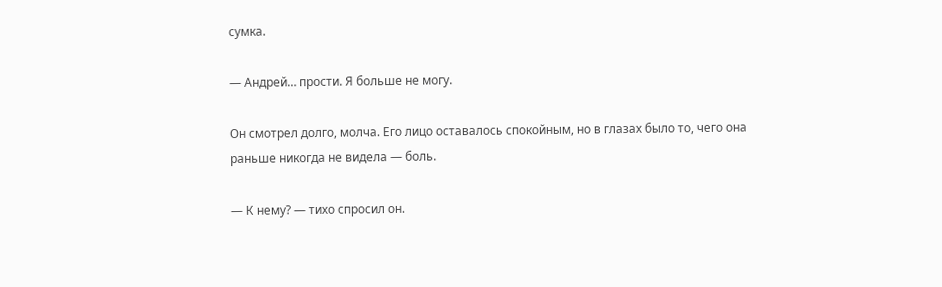сумка.

— Андрей… прости. Я больше не могу.

Он смотрел долго, молча. Его лицо оставалось спокойным, но в глазах было то, чего она раньше никогда не видела — боль.

— К нему? — тихо спросил он.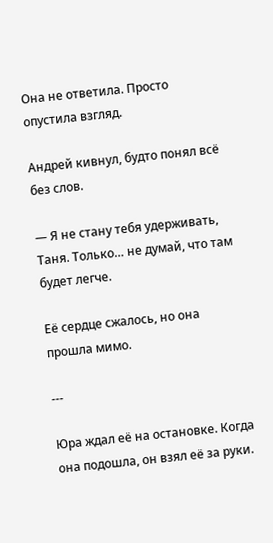Она не ответила. Просто опустила взгляд.

Андрей кивнул, будто понял всё без слов.

— Я не стану тебя удерживать, Таня. Только… не думай, что там будет легче.

Её сердце сжалось, но она прошла мимо.

---

Юра ждал её на остановке. Когда она подошла, он взял её за руки.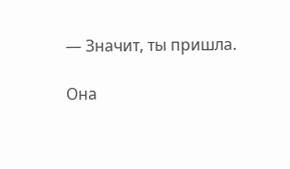— Значит, ты пришла.

Она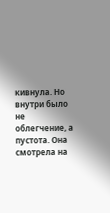кивнула. Но внутри было не облегчение, а пустота. Она смотрела на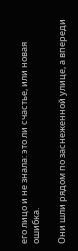его лицо и не знала: это ли счастье, или новая ошибка.

Они шли рядом по заснеженной улице, а впереди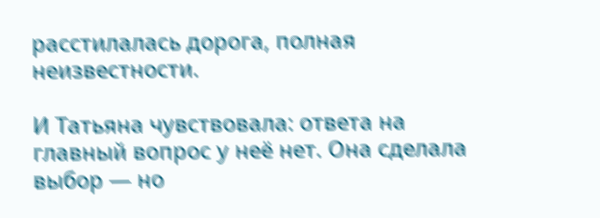расстилалась дорога, полная неизвестности.

И Татьяна чувствовала: ответа на главный вопрос у неё нет. Она сделала выбор — но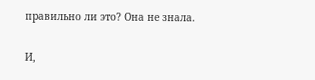правильно ли это? Она не знала.

И,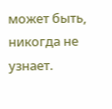может быть, никогда не узнает.